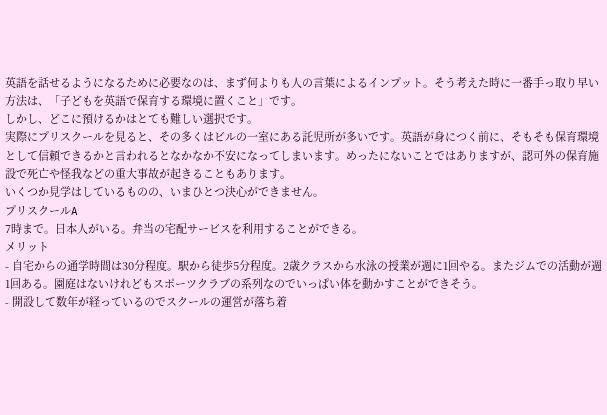英語を話せるようになるために必要なのは、まず何よりも人の言葉によるインプット。そう考えた時に一番手っ取り早い方法は、「子どもを英語で保育する環境に置くこと」です。
しかし、どこに預けるかはとても難しい選択です。
実際にプリスクールを見ると、その多くはビルの一室にある託児所が多いです。英語が身につく前に、そもそも保育環境として信頼できるかと言われるとなかなか不安になってしまいます。めったにないことではありますが、認可外の保育施設で死亡や怪我などの重大事故が起きることもあります。
いくつか見学はしているものの、いまひとつ決心ができません。
プリスクールA
7時まで。日本人がいる。弁当の宅配サービスを利用することができる。
メリット
- 自宅からの通学時間は30分程度。駅から徒歩5分程度。2歳クラスから水泳の授業が週に1回やる。またジムでの活動が週1回ある。園庭はないけれどもスポーツクラブの系列なのでいっぱい体を動かすことができそう。
- 開設して数年が経っているのでスクールの運営が落ち着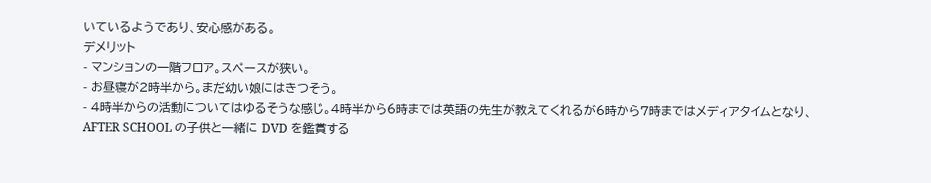いているようであり、安心感がある。
デメリット
- マンションの一階フロア。スペースが狭い。
- お昼寝が2時半から。まだ幼い娘にはきつそう。
- 4時半からの活動についてはゆるそうな感じ。4時半から6時までは英語の先生が教えてくれるが6時から7時まではメディアタイムとなり、 AFTER SCHOOL の子供と一緒に DVD を鑑賞する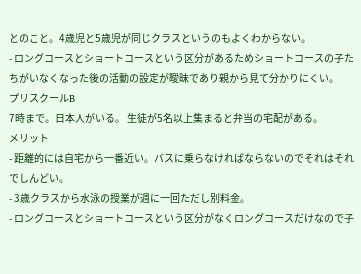とのこと。4歳児と5歳児が同じクラスというのもよくわからない。
- ロングコースとショートコースという区分があるためショートコースの子たちがいなくなった後の活動の設定が曖昧であり親から見て分かりにくい。
プリスクールB
7時まで。日本人がいる。 生徒が5名以上集まると弁当の宅配がある。
メリット
- 距離的には自宅から一番近い。バスに乗らなければならないのでそれはそれでしんどい。
- 3歳クラスから水泳の授業が週に一回ただし別料金。
- ロングコースとショートコースという区分がなくロングコースだけなので子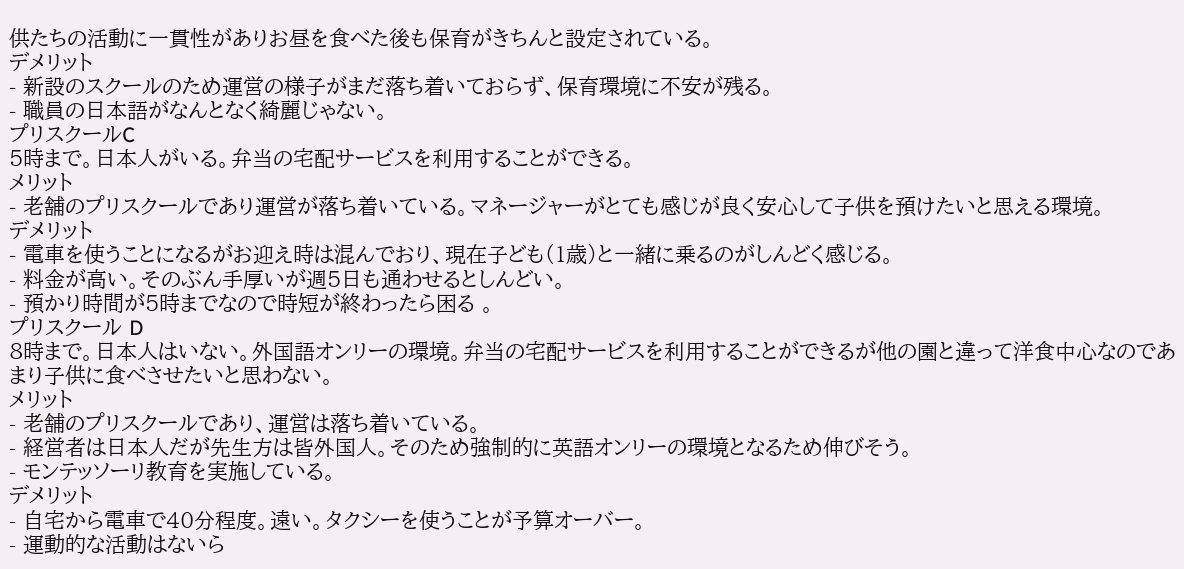供たちの活動に一貫性がありお昼を食べた後も保育がきちんと設定されている。
デメリット
- 新設のスクールのため運営の様子がまだ落ち着いておらず、保育環境に不安が残る。
- 職員の日本語がなんとなく綺麗じゃない。
プリスクールC
5時まで。日本人がいる。弁当の宅配サービスを利用することができる。
メリット
- 老舗のプリスクールであり運営が落ち着いている。マネージャーがとても感じが良く安心して子供を預けたいと思える環境。
デメリット
- 電車を使うことになるがお迎え時は混んでおり、現在子ども(1歳)と一緒に乗るのがしんどく感じる。
- 料金が高い。そのぶん手厚いが週5日も通わせるとしんどい。
- 預かり時間が5時までなので時短が終わったら困る 。
プリスクール D
8時まで。日本人はいない。外国語オンリーの環境。弁当の宅配サービスを利用することができるが他の園と違って洋食中心なのであまり子供に食べさせたいと思わない。
メリット
- 老舗のプリスクールであり、運営は落ち着いている。
- 経営者は日本人だが先生方は皆外国人。そのため強制的に英語オンリーの環境となるため伸びそう。
- モンテッソーリ教育を実施している。
デメリット
- 自宅から電車で40分程度。遠い。タクシーを使うことが予算オーバー。
- 運動的な活動はないら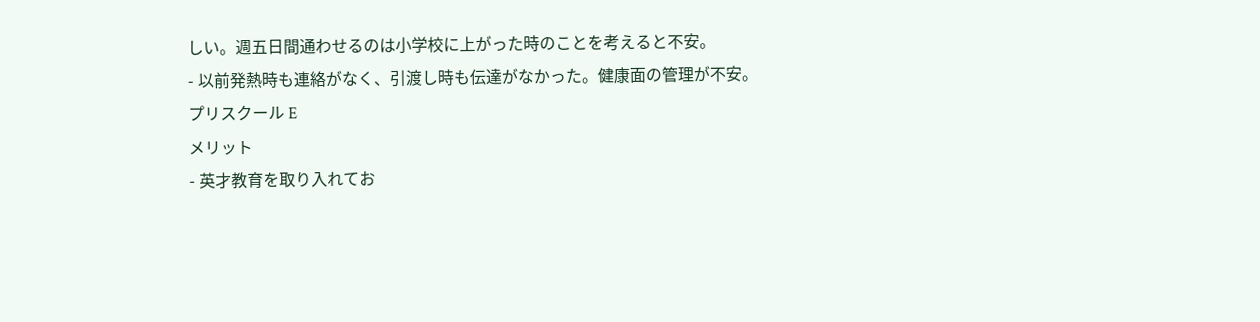しい。週五日間通わせるのは小学校に上がった時のことを考えると不安。
- 以前発熱時も連絡がなく、引渡し時も伝達がなかった。健康面の管理が不安。
プリスクール E
メリット
- 英才教育を取り入れてお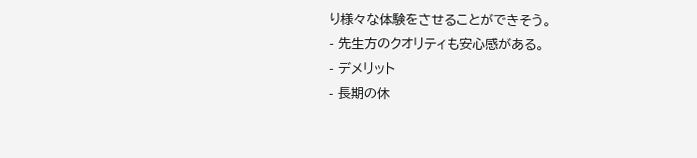り様々な体験をさせることができそう。
- 先生方のクオリティも安心感がある。
- デメリット
- 長期の休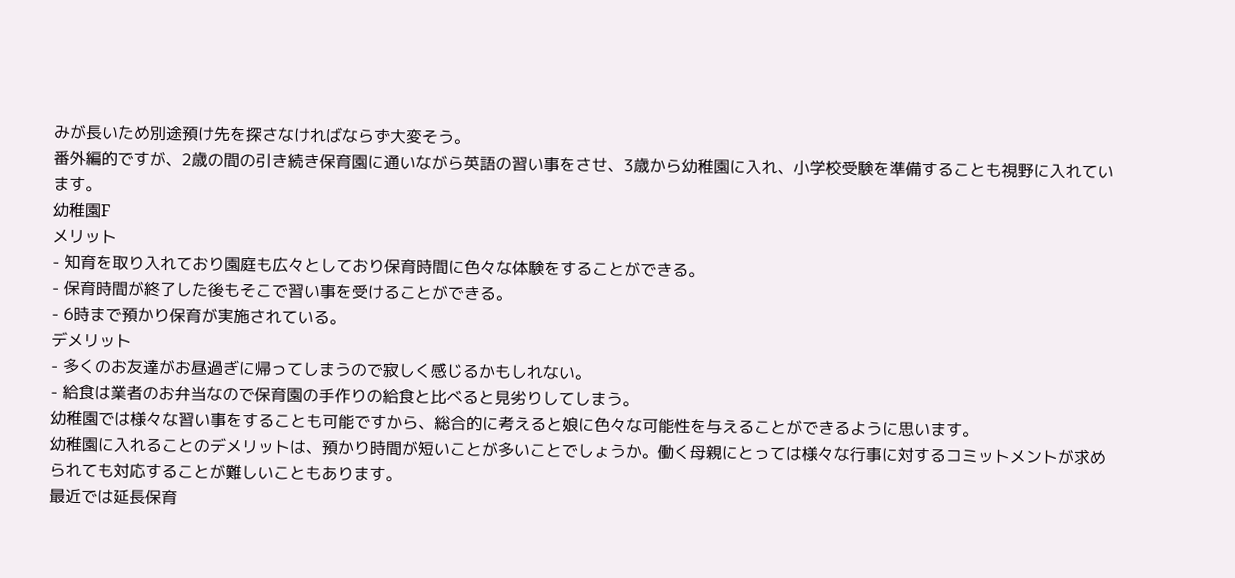みが長いため別途預け先を探さなければならず大変そう。
番外編的ですが、2歳の間の引き続き保育園に通いながら英語の習い事をさせ、3歳から幼稚園に入れ、小学校受験を準備することも視野に入れています。
幼稚園F
メリット
- 知育を取り入れており園庭も広々としており保育時間に色々な体験をすることができる。
- 保育時間が終了した後もそこで習い事を受けることができる。
- 6時まで預かり保育が実施されている。
デメリット
- 多くのお友達がお昼過ぎに帰ってしまうので寂しく感じるかもしれない。
- 給食は業者のお弁当なので保育園の手作りの給食と比べると見劣りしてしまう。
幼稚園では様々な習い事をすることも可能ですから、総合的に考えると娘に色々な可能性を与えることができるように思います。
幼稚園に入れることのデメリットは、預かり時間が短いことが多いことでしょうか。働く母親にとっては様々な行事に対するコミットメントが求められても対応することが難しいこともあります。
最近では延長保育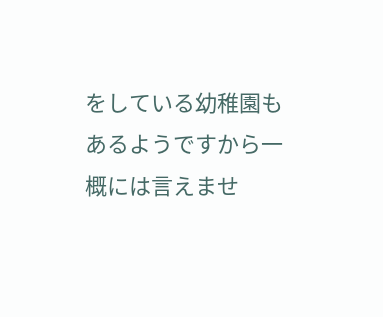をしている幼稚園もあるようですから一概には言えませ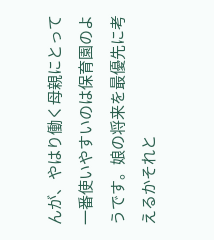んが、やはり働く母親にとって一番使いやすいのは保育園のようです。娘の将来を最優先に考えるかそれと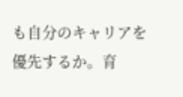も自分のキャリアを優先するか。育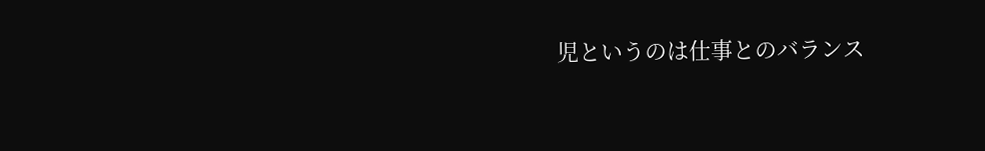児というのは仕事とのバランス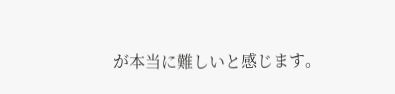が本当に難しいと感じます。